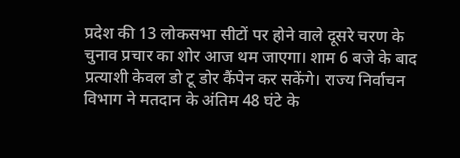प्रदेश की 13 लोकसभा सीटों पर होने वाले दूसरे चरण के चुनाव प्रचार का शोर आज थम जाएगा। शाम 6 बजे के बाद प्रत्याशी केवल डो टू डोर कैंपेन कर सकेंगे। राज्य निर्वाचन विभाग ने मतदान के अंतिम 48 घंटे के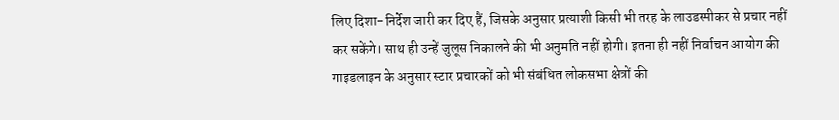लिए दिशा-निर्देश जारी कर दिए हैं, जिसके अनुसार प्रत्याशी किसी भी तरह के लाउडस्पीकर से प्रचार नहीं कर सकेंगे। साथ ही उन्हें जुलूस निकालने की भी अनुमति नहीं होगी। इतना ही नहीं निर्वाचन आयोग की गाइडलाइन के अनुसार स्टार प्रचारकों को भी संबंधित लोकसभा क्षेत्रों की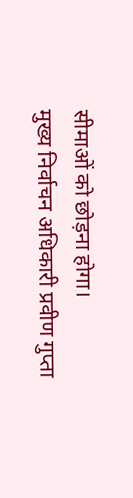सीमाओं को छोड़ना होगा।
मुख्य निर्वाचन अधिकारी प्रवीण गुप्ता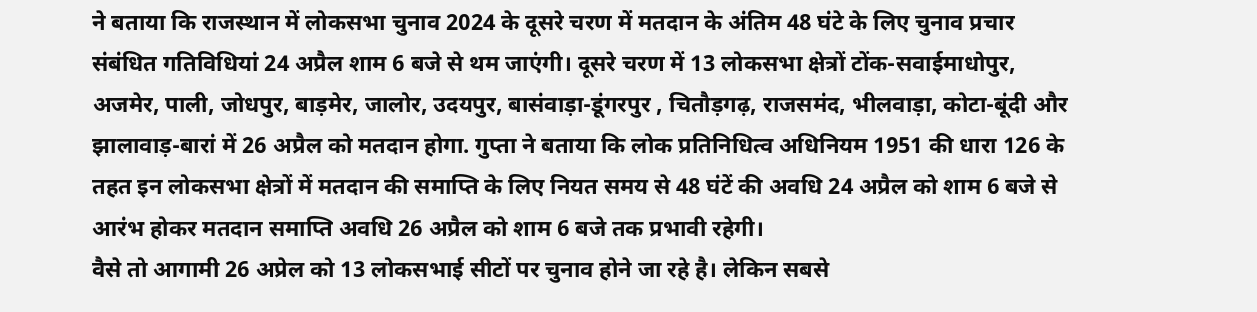ने बताया कि राजस्थान में लोकसभा चुनाव 2024 के दूसरे चरण में मतदान के अंतिम 48 घंटे के लिए चुनाव प्रचार संबंधित गतिविधियां 24 अप्रैल शाम 6 बजे से थम जाएंगी। दूसरे चरण में 13 लोकसभा क्षेत्रों टोंक-सवाईमाधोपुर, अजमेर, पाली, जोधपुर, बाड़मेर, जालोर, उदयपुर, बासंवाड़ा-डूंगरपुर , चितौड़गढ़, राजसमंद, भीलवाड़ा, कोटा-बूंदी और झालावाड़-बारां में 26 अप्रैल को मतदान होगा. गुप्ता ने बताया कि लोक प्रतिनिधित्व अधिनियम 1951 की धारा 126 के तहत इन लोकसभा क्षेत्रों में मतदान की समाप्ति के लिए नियत समय से 48 घंटें की अवधि 24 अप्रैल को शाम 6 बजे से आरंभ होकर मतदान समाप्ति अवधि 26 अप्रैल को शाम 6 बजे तक प्रभावी रहेगी।
वैसे तो आगामी 26 अप्रेल को 13 लोकसभाई सीटों पर चुनाव होने जा रहे है। लेकिन सबसे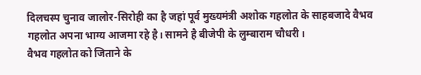दिलचस्प चुनाव जालोर-सिरोही का है जहां पूर्व मुख्यमंत्री अशोक गहलोत के साहबजादे वैभव गहलोत अपना भाग्य आजमा रहे है। सामने है बीजेपी के लुम्बाराम चौधरी।
वैभव गहलोत को जिताने के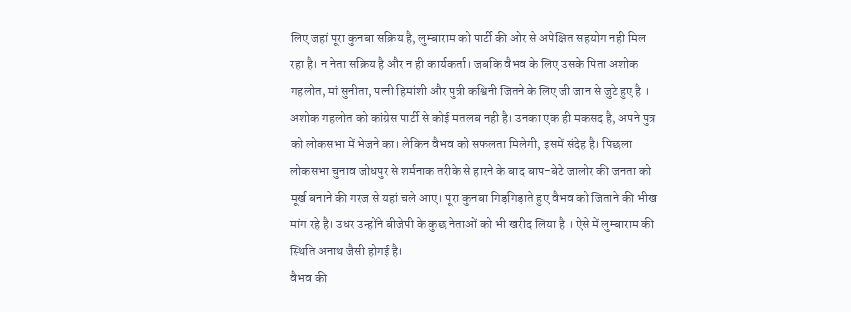लिए जहां पूरा कुनबा सक्रिय है, लुम्बाराम को पार्टी की ओर से अपेक्षित सहयोग नही मिल रहा है। न नेता सक्रिय है और न ही कार्यकर्ता। जबकि वैभव के लिए उसके पिता अशोक गहलोत, मां सुनीता, पत्नी हिमांशी और पुत्री कश्विनी जितने के लिए जी जान से जुटे हुए है ।
अशोक गहलोत को कांग्रेस पार्टी से कोई मतलब नही है। उनका एक ही मकसद है, अपने पुत्र को लोकसभा में भेजने का। लेकिन वैभव को सफलता मिलेगी, इसमें संदेह है। पिछला लोकसभा चुनाव जोधपुर से शर्मनाक तरीके से हारने के बाद बाप-बेटे जालोर की जनता को मूर्ख बनाने की गरज से यहां चले आए। पूरा कुनबा गिड़गिड़ाते हुए वैभव को जिताने की भीख मांग रहे है। उधर उन्होंने बीजेपी के कुछ नेताओं को भी खरीद लिया है । ऐसे में लुम्बाराम की स्थिति अनाथ जैसी होगई है।
वैभव की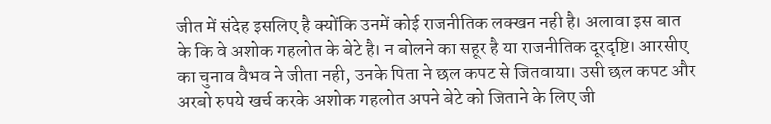जीत में संदेह इसलिए है क्योंकि उनमें कोई राजनीतिक लक्खन नही है। अलावा इस बात के कि वे अशोक गहलोत के बेटे है। न बोलने का सहूर है या राजनीतिक दूरदृष्टि। आरसीए का चुनाव वैभव ने जीता नही, उनके पिता ने छल कपट से जितवाया। उसी छल कपट और अरबो रुपये खर्च करके अशोक गहलोत अपने बेटे को जिताने के लिए जी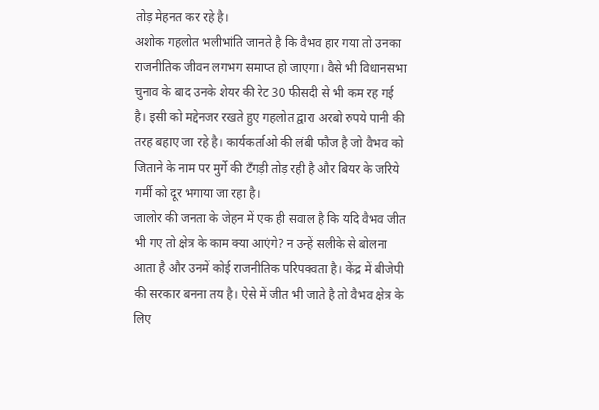तोड़ मेहनत कर रहे है।
अशोक गहलोत भलीभांति जानते है कि वैभव हार गया तो उनका राजनीतिक जीवन लगभग समाप्त हो जाएगा। वैसे भी विधानसभा चुनाव के बाद उनके शेयर की रेट 30 फीसदी से भी कम रह गई है। इसी को मद्देनजर रखते हुए गहलोत द्वारा अरबो रुपये पानी की तरह बहाए जा रहे है। कार्यकर्ताओ की लंबी फौज है जो वैभव को जिताने के नाम पर मुर्गे की टँगड़ी तोड़ रही है और बियर के जरिये गर्मी को दूर भगाया जा रहा है।
जालोर की जनता के जेहन में एक ही सवाल है कि यदि वैभव जीत भी गए तो क्षेत्र के काम क्या आएंगे? न उन्हें सलीके से बोलना आता है और उनमें कोई राजनीतिक परिपक्वता है। केंद्र में बीजेपी की सरकार बनना तय है। ऐसे में जीत भी जाते है तो वैभव क्षेत्र के लिए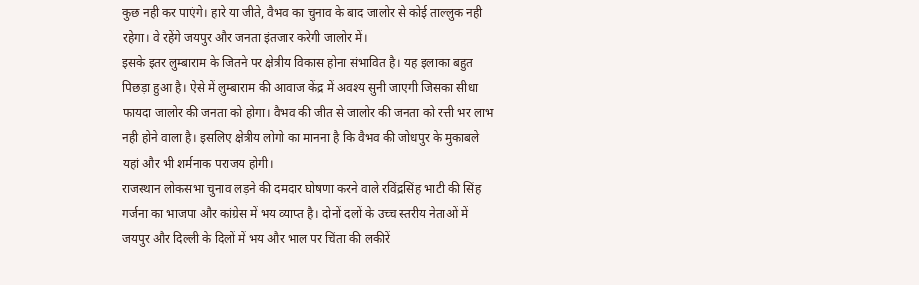कुछ नही कर पाएंगे। हारे या जीते, वैभव का चुनाव के बाद जालोर से कोई ताल्लुक नही रहेगा। वे रहेंगे जयपुर और जनता इंतजार करेगी जालोर में।
इसके इतर लुम्बाराम के जितने पर क्षेत्रीय विकास होना संभावित है। यह इलाका बहुत पिछड़ा हुआ है। ऐसे में लुम्बाराम की आवाज केंद्र में अवश्य सुनी जाएगी जिसका सीधा फायदा जालोर की जनता को होगा। वैभव की जीत से जालोर की जनता को रत्ती भर लाभ नही होने वाला है। इसलिए क्षेत्रीय लोगो का मानना है कि वैभव की जोधपुर के मुकाबले यहां और भी शर्मनाक पराजय होगी।
राजस्थान लोकसभा चुनाव लड़ने की दमदार घोषणा करने वाले रविंद्रसिंह भाटी की सिंह गर्जना का भाजपा और कांग्रेस में भय व्याप्त है। दोनों दलों के उच्च स्तरीय नेताओं में जयपुर और दिल्ली के दिलों में भय और भाल पर चिंता की लकीरें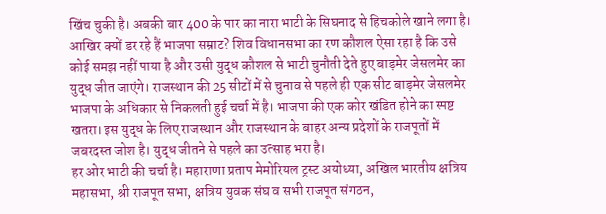खिंच चुकी है। अबकी बार 400 के पार का नारा भाटी के सिघनाद से हिचकोले खाने लगा है। आखिर क्यों डर रहे हैं भाजपा सम्राट? शिव विधानसभा का रण कौशल ऐसा रहा है कि उसे कोई समझ नहीं पाया है और उसी युद्ध कौशल से भाटी चुनौती देते हुए बाड़मेर जेसलमेर का युद्ध जीत जाएंगे। राजस्थान की 25 सीटों में से चुनाव से पहले ही एक सीट बाड़मेर जेसलमेर भाजपा के अधिकार से निकलती हुई चर्चा में है। भाजपा की एक कोर खंडित होने का स्पष्ट खतरा। इस युद्ध के लिए राजस्थान और राजस्थान के बाहर अन्य प्रदेशों के राजपूतों में जबरदस्त जोश है। युद्ध जीतने से पहले का उत्साह भरा है।
हर ओर भाटी की चर्चा है। महाराणा प्रताप मेमोरियल ट्रस्ट अयोध्या, अखिल भारतीय क्षत्रिय महासभा, श्री राजपूत सभा, क्षत्रिय युवक संघ व सभी राजपूत संगठन,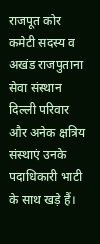राजपूत कोर कमेटी सदस्य व अखंड राजपुताना सेवा संस्थान दिल्ली परिवार और अनेक क्षत्रिय संस्थाएं उनके पदाधिकारी भाटी के साथ खड़े हैं।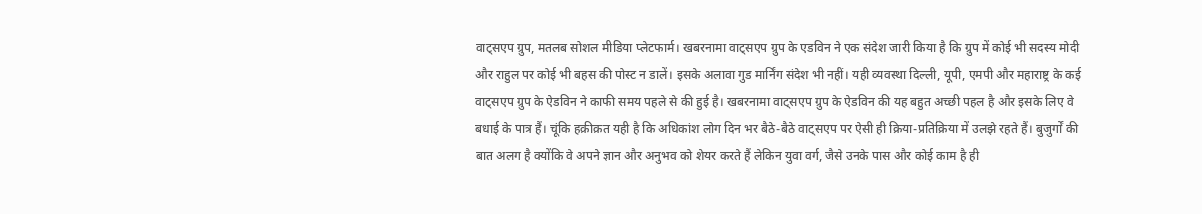वाट्सएप ग्रुप, मतलब सोशल मीडिया प्लेटफार्म। खबरनामा वाट्सएप ग्रुप के एडविन ने एक संदेश जारी किया है कि ग्रुप में कोई भी सदस्य मोदी और राहुल पर कोई भी बहस की पोस्ट न डालें। इसके अलावा गुड मार्निंग संदेश भी नहीं। यही व्यवस्था दिल्ली, यूपी, एमपी और महाराष्ट्र के कई वाट्सएप ग्रुप के ऐडविन ने काफी समय पहले से की हुई है। खबरनामा वाट्सएप ग्रुप के ऐडविन की यह बहुत अच्छी पहल है और इसके लिए वे बधाई के पात्र हैं। चूंकि हक़ीक़त यही है कि अधिकांश लोग दिन भर बैठे-बैठे वाट्सएप पर ऐसी ही क्रिया-प्रतिक्रिया में उलझे रहते हैं। बुजुर्गों की बात अलग है क्योंकि वे अपने ज्ञान और अनुभव को शेयर करते हैं लेकिन युवा वर्ग, जैसे उनके पास और कोई काम है ही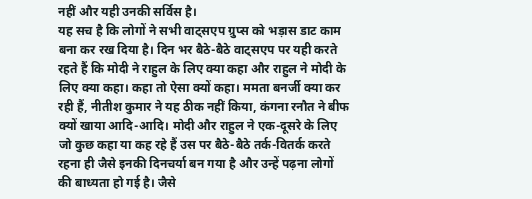नहीं और यही उनकी सर्विस है।
यह सच है कि लोगों ने सभी वाट्सएप ग्रुप्स को भड़ास डाट काम बना कर रख दिया है। दिन भर बैठे-बैठे वाट्सएप पर यही करते रहते हैं कि मोदी ने राहुल के लिए क्या कहा और राहुल ने मोदी के लिए क्या कहा। कहा तो ऐसा क्यों कहा। ममता बनर्जी क्या कर रही हैं, नीतीश कुमार ने यह ठीक नहीं किया, कंगना रनौत ने बीफ क्यों खाया आदि-आदि। मोदी और राहुल ने एक-दूसरे के लिए जो कुछ कहा या कह रहे हैं उस पर बैठे-बैठे तर्क-वितर्क करते रहना ही जैसे इनकी दिनचर्या बन गया है और उन्हें पढ़ना लोगों की बाध्यता हो गई है। जैसे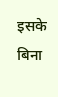इसके बिना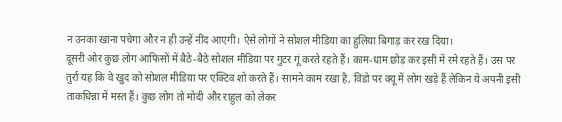न उनका खाना पचेगा और न ही उन्हें नींद आएगी। ऐसे लोगों ने सोशल मीडिया का हुलिया बिगाड़ कर रख दिया।
दूसरी ओर कुछ लोग आफिसों में बैठे-बैठे सोशल मीडिया पर गुटर गूं करते रहते हैं। काम-धाम छोड़ कर इसी में रमे रहते हैं। उस पर तुर्रा यह कि वे खुद को सोशल मीडिया पर एक्टिव शो करते हैं। सामने काम रखा है, विंडो पर क्यू में लोग खड़े हैं लेकिन ये अपनी इसी ताकधिन्ना में मस्त हैं। कुछ लोग तो मोदी और राहुल को लेकर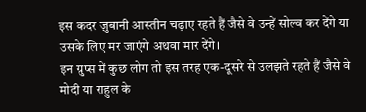इस कदर ज़ुबानी आस्तीन चढ़ाए रहते हैं जैसे वे उन्हें सोल्व कर देंगे या उसके लिए मर जाएंगे अथवा मार देंगे।
इन ग्रुप्स में कुछ लोग तो इस तरह एक-दूसरे से उलझते रहते हैं जैसे वे मोदी या राहुल के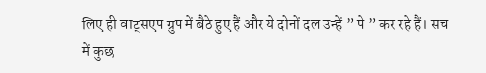लिए ही वाट्सएप ग्रुप में बैठे हुए हैं और ये दोनों दल उन्हें ” पे ” कर रहे हैं। सच में कुछ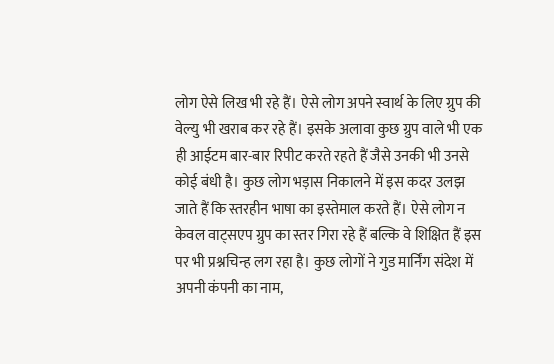लोग ऐसे लिख भी रहे हैं। ऐसे लोग अपने स्वार्थ के लिए ग्रुप की वेल्यु भी खराब कर रहे हैं। इसके अलावा कुछ ग्रुप वाले भी एक ही आईटम बार-बार रिपीट करते रहते हैं जैसे उनकी भी उनसे कोई बंधी है। कुछ लोग भड़ास निकालने में इस कदर उलझ जाते हैं कि स्तरहीन भाषा का इस्तेमाल करते हैं। ऐसे लोग न केवल वाट्सएप ग्रुप का स्तर गिरा रहे हैं बल्कि वे शिक्षित हैं इस पर भी प्रश्नचिन्ह लग रहा है। कुछ लोगों ने गुड मार्निंग संदेश में अपनी कंपनी का नाम,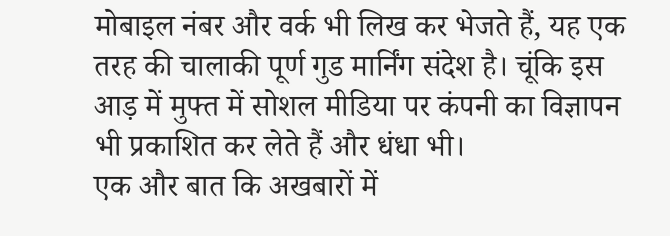मोबाइल नंबर और वर्क भी लिख कर भेजते हैं, यह एक तरह की चालाकी पूर्ण गुड मार्निंग संदेश है। चूंकि इस आड़ में मुफ्त में सोशल मीडिया पर कंपनी का विज्ञापन भी प्रकाशित कर लेते हैं और धंधा भी।
एक और बात कि अखबारों में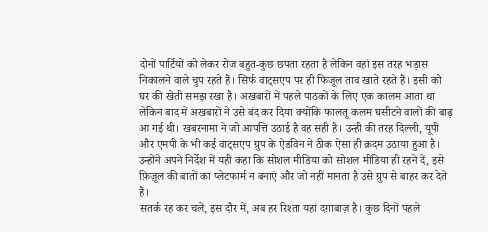दोनों पार्टियों को लेकर रोज बहुत-कुछ छपता रहता है लेकिन वहां इस तरह भड़ास निकालने वाले चुप रहते हैं। सिर्फ वाट्सएप पर ही फिजूल ताव खाते रहते हैं। इसी को घर की खेती समझ रखा है। अखबारों में पहले पाठकों के लिए एक कालम आता था लेकिन बाद में अखबारों ने उसे बंद कर दिया क्योंकि फालतू कलम घसीटने वालों की बाढ़ आ गई थी। खबरनामा ने जो आपत्ति उठाई है वह सही है। उन्ही की तरह दिल्ली, यूपी और एमपी के भी कई वाट्सएप ग्रुप के ऐडविन ने ठीक ऐसा ही क़दम उठाया हुआ है। उन्होंने अपने निर्देश में यही कहा कि सोशल मीडिया को सोशल मीडिया ही रहने दें, इसे फ़िज़ूल की बातों का प्लेटफार्म न बनाएं और जो नहीं मानता है उसे ग्रुप से बाहर कर देते हैं।
सतर्क रह कर चलें, इस दौर में, अब हर रिश्ता यहां दग़ाबाज़ है। कुछ दिनों पहले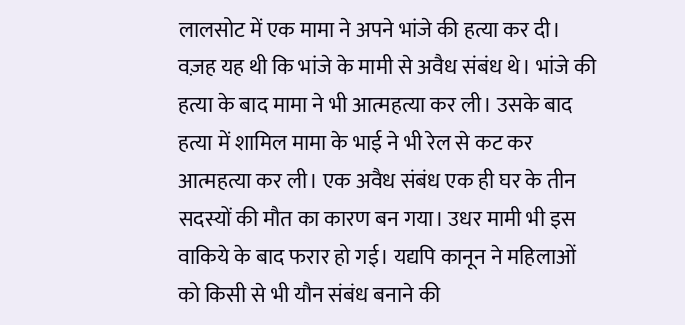लालसोट में एक मामा ने अपने भांजे की हत्या कर दी। वज़ह यह थी कि भांजे के मामी से अवैध संबंध थे। भांजे की हत्या के बाद मामा ने भी आत्महत्या कर ली। उसके बाद हत्या में शामिल मामा के भाई ने भी रेल से कट कर आत्महत्या कर ली। एक अवैध संबंध एक ही घर के तीन सदस्यों की मौत का कारण बन गया। उधर मामी भी इस वाकिये के बाद फरार हो गई। यद्यपि कानून ने महिलाओं को किसी से भी यौन संबंध बनाने की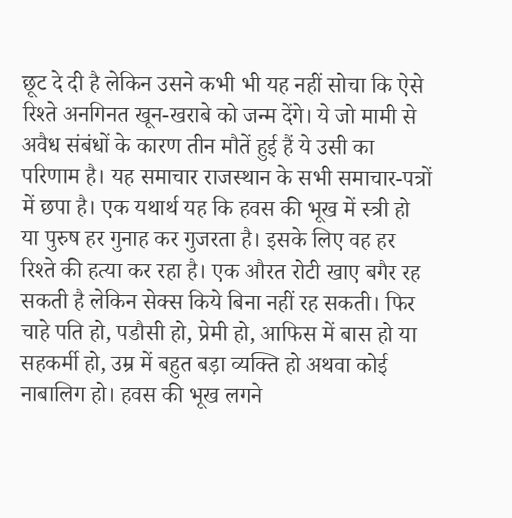छूट दे दी है लेकिन उसने कभी भी यह नहीं सोचा कि ऐसे रिश्ते अनगिनत खून-खराबे को जन्म देंगे। ये जो मामी से अवैध संबंधों के कारण तीन मौतें हुई हैं ये उसी का परिणाम है। यह समाचार राजस्थान के सभी समाचार-पत्रों में छपा है। एक यथार्थ यह कि हवस की भूख में स्त्री हो या पुरुष हर गुनाह कर गुजरता है। इसके लिए वह हर रिश्ते की हत्या कर रहा है। एक औरत रोटी खाए बगैर रह सकती है लेकिन सेक्स किये बिना नहीं रह सकती। फिर चाहे पति हो, पडौसी हो, प्रेमी हो, आफिस में बास हो या सहकर्मी हो, उम्र में बहुत बड़ा व्यक्ति हो अथवा कोई नाबालिग हो। हवस की भूख लगने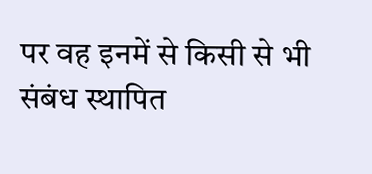पर वह इनमें से किसी से भी संबंध स्थापित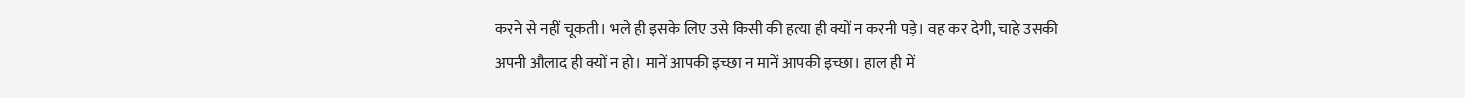करने से नहीं चूकती। भले ही इसके लिए उसे किसी की हत्या ही क्यों न करनी पड़े। वह कर देगी, चाहे उसकी अपनी औलाद ही क्यों न हो। मानें आपकी इच्छा न मानें आपकी इच्छा। हाल ही में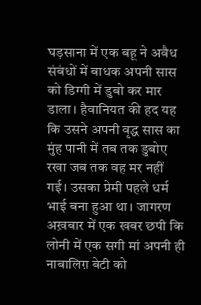घड़साना में एक बहू ने अवैध संबंधों में बाधक अपनी सास को डिग्गी में डुबो कर मार डाला। हैवानियत की हद यह कि उसने अपनी वृद्ध सास का मुंह पानी में तब तक डुबोए रखा जब तक वह मर नहीं गई। उसका प्रेमी पहले धर्म भाई बना हुआ था। जागरण अख़बार में एक खबर छपी कि लोनी में एक सगी मां अपनी ही नाबालिग़ बेटी को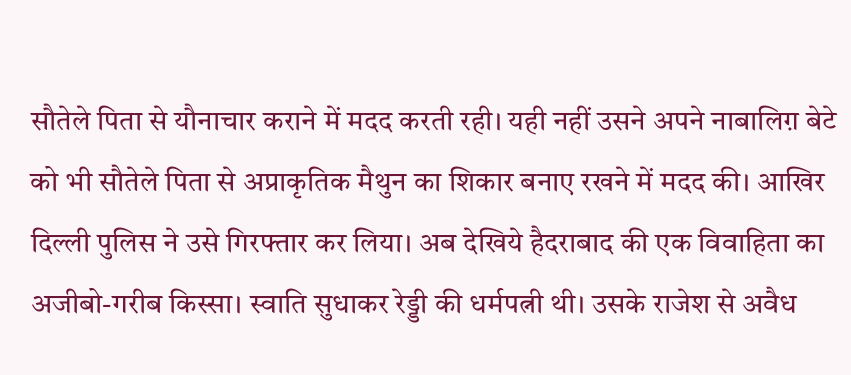सौतेले पिता से यौनाचार कराने में मदद करती रही। यही नहीं उसने अपने नाबालिग़ बेटे को भी सौतेले पिता से अप्राकृतिक मैथुन का शिकार बनाए रखने में मदद की। आखिर दिल्ली पुलिस ने उसे गिरफ्तार कर लिया। अब देखिये हैदराबाद की एक विवाहिता का अजीबो-गरीब किस्सा। स्वाति सुधाकर रेड्डी की धर्मपत्नी थी। उसके राजेश से अवैध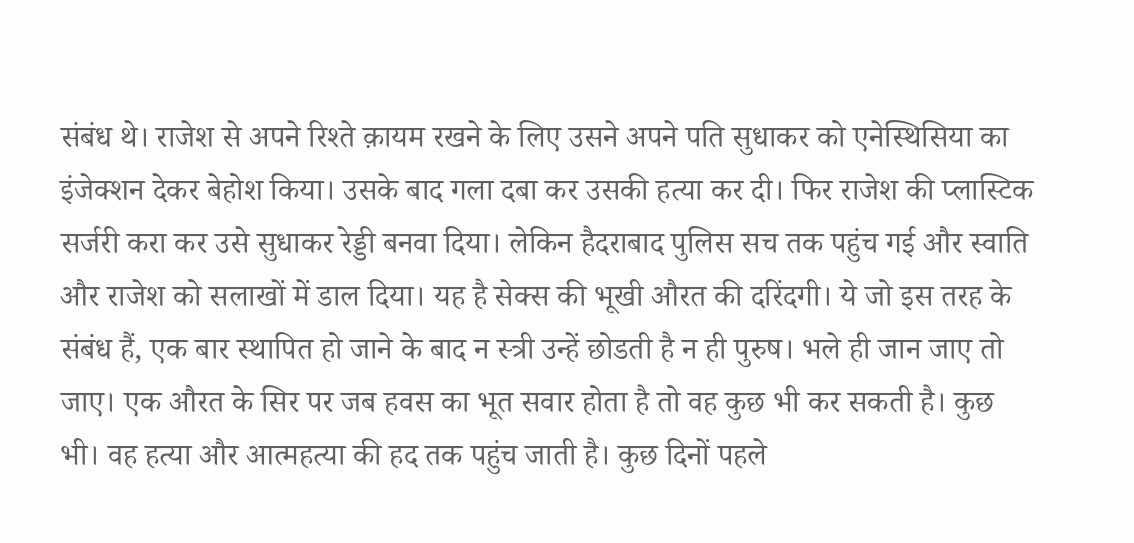संबंध थे। राजेश से अपने रिश्ते क़ायम रखने के लिए उसने अपने पति सुधाकर को एनेस्थिसिया का इंजेक्शन देकर बेहोश किया। उसके बाद गला दबा कर उसकी हत्या कर दी। फिर राजेश की प्लास्टिक सर्जरी करा कर उसे सुधाकर रेड्डी बनवा दिया। लेकिन हैदराबाद पुलिस सच तक पहुंच गई और स्वाति और राजेश को सलाखों में डाल दिया। यह है सेक्स की भूखी औरत की दरिंदगी। ये जो इस तरह के संबंध हैं, एक बार स्थापित हो जाने के बाद न स्त्री उन्हें छोडती है न ही पुरुष। भले ही जान जाए तो जाए। एक औरत के सिर पर जब हवस का भूत सवार होता है तो वह कुछ भी कर सकती है। कुछ भी। वह हत्या और आत्महत्या की हद तक पहुंच जाती है। कुछ दिनों पहले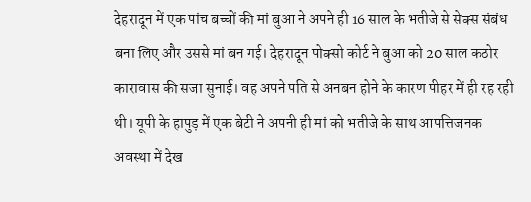देहरादून में एक पांच बच्चों की मां बुआ ने अपने ही 16 साल के भतीजे से सेक्स संबंध बना लिए और उससे मां बन गई। देहरादून पोक्सो कोर्ट ने बुआ को 20 साल कठोर कारावास की सजा सुनाई। वह अपने पति से अनबन होने के कारण पीहर में ही रह रही थी। यूपी के हापुड़ में एक बेटी ने अपनी ही मां को भतीजे के साथ आपत्तिजनक अवस्था में देख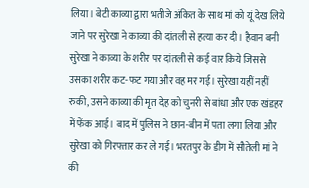लिया। बेटी काव्या द्वारा भतीजे अंकित के साथ मां को यूं देख लिये जाने पर सुरेखा ने काव्या की दांतली से हत्या कर दी। हैवान बनी सुरेखा ने काव्या के शरीर पर दांतली से कई वार किये जिससे उसका शरीर कट-फट गया और वह मर गई। सुरेखा यहीं नहीं रुकी, उसने काव्या की मृत देह को चुनरी से बांधा और एक खंडहर में फेंक आई। बाद में पुलिस ने छान-बीन में पता लगा लिया और सुरेखा को गिरफ्तार कर ले गई। भरतपुर के डीग में सौतेली मां ने की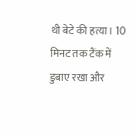थी बेटे की हत्या। 10 मिनट तक टैंक में डुबाए रखा और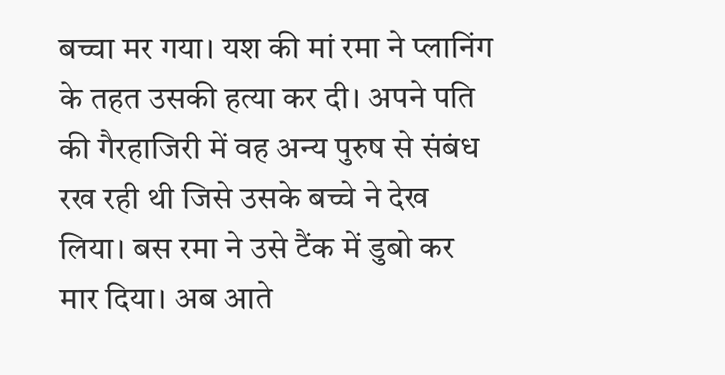बच्चा मर गया। यश की मां रमा ने प्लानिंग के तहत उसकी हत्या कर दी। अपने पति की गैरहाजिरी में वह अन्य पुरुष से संबंध रख रही थी जिसे उसके बच्चे ने देख लिया। बस रमा ने उसे टैंक में डुबो कर मार दिया। अब आते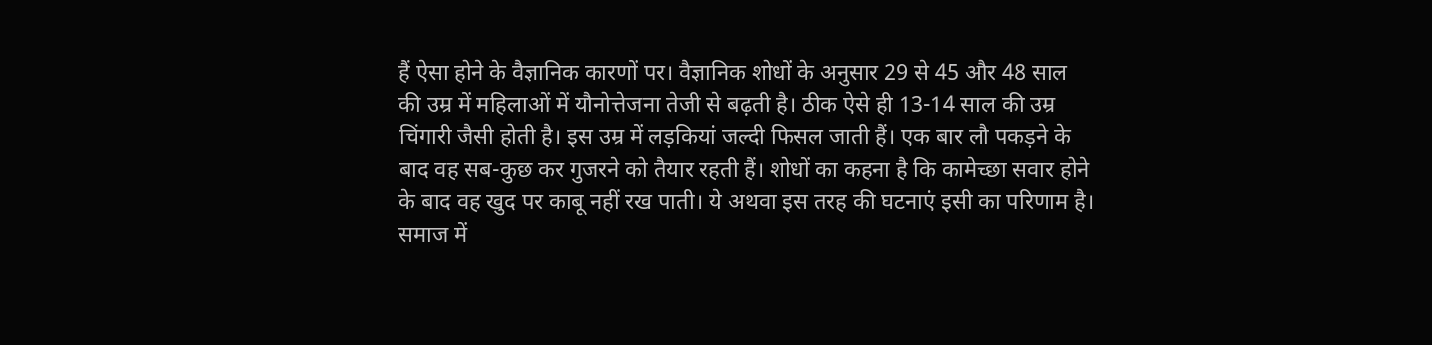हैं ऐसा होने के वैज्ञानिक कारणों पर। वैज्ञानिक शोधों के अनुसार 29 से 45 और 48 साल की उम्र में महिलाओं में यौनोत्तेजना तेजी से बढ़ती है। ठीक ऐसे ही 13-14 साल की उम्र चिंगारी जैसी होती है। इस उम्र में लड़कियां जल्दी फिसल जाती हैं। एक बार लौ पकड़ने के बाद वह सब-कुछ कर गुजरने को तैयार रहती हैं। शोधों का कहना है कि कामेच्छा सवार होने के बाद वह खुद पर काबू नहीं रख पाती। ये अथवा इस तरह की घटनाएं इसी का परिणाम है।
समाज में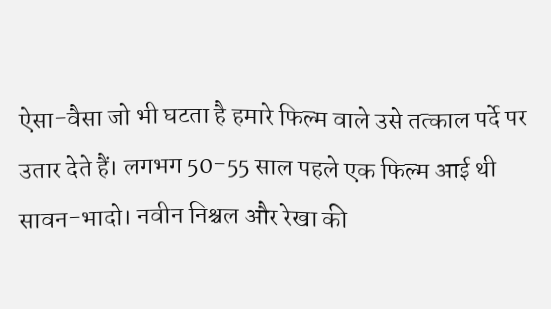ऐसा-वैसा जो भी घटता है हमारे फिल्म वाले उसे तत्काल पर्दे पर उतार देते हैं। लगभग 50-55 साल पहले एक फिल्म आई थी सावन-भादो। नवीन निश्चल और रेखा की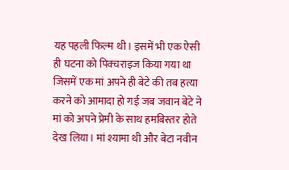यह पहली फिल्म थी। इसमें भी एक ऐसी ही घटना को पिक्चराइज किया गया था जिसमें एक मां अपने ही बेटे की तब हत्या करने को आमादा हो गई जब जवान बेटे ने मां को अपने प्रेमी के साथ हमबिस्तर होते देख लिया। मां श्यामा थी और बेटा नवीन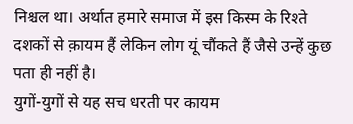निश्चल था। अर्थात हमारे समाज में इस किस्म के रिश्ते दशकों से क़ायम हैं लेकिन लोग यूं चौंकते हैं जैसे उन्हें कुछ पता ही नहीं है।
युगों-युगों से यह सच धरती पर कायम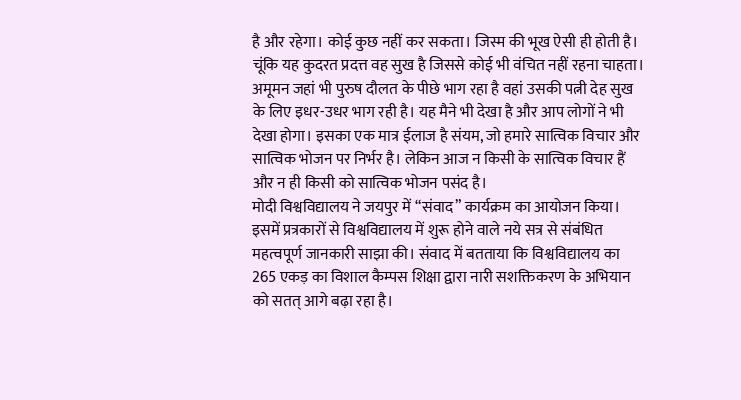है और रहेगा। कोई कुछ नहीं कर सकता। जिस्म की भूख ऐसी ही होती है। चूंकि यह कुदरत प्रदत्त वह सुख है जिससे कोई भी वंचित नहीं रहना चाहता। अमूमन जहां भी पुरुष दौलत के पीछे भाग रहा है वहां उसकी पत्नी देह सुख के लिए इधर-उधर भाग रही है। यह मैने भी देखा है और आप लोगों ने भी देखा होगा। इसका एक मात्र ईलाज है संयम, जो हमारे सात्विक विचार और सात्विक भोजन पर निर्भर है। लेकिन आज न किसी के सात्विक विचार हैं और न ही किसी को सात्विक भोजन पसंद है।
मोदी विश्वविद्यालय ने जयपुर में “संवाद” कार्यक्रम का आयोजन किया। इसमें प्रत्रकारों से विश्वविद्यालय में शुरू होने वाले नये सत्र से संबंधित महत्वपूर्ण जानकारी साझा की। संवाद में बतताया कि विश्वविद्यालय का 265 एकड़ का विशाल कैम्पस शिक्षा द्वारा नारी सशक्तिकरण के अभियान को सतत् आगे बढ़ा रहा है।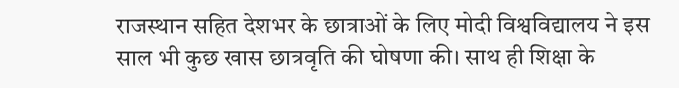राजस्थान सहित देशभर के छात्राओं के लिए मोदी विश्वविद्यालय ने इस साल भी कुछ खास छात्रवृति की घोषणा की। साथ ही शिक्षा के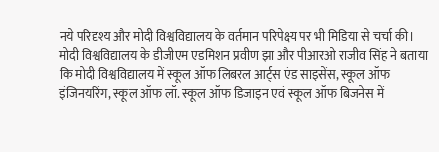नये परिदृश्य और मोदी विश्वविद्यालय के वर्तमान परिपेक्ष्य पर भी मिडिया से चर्चा की।
मोदी विश्वविद्यालय के डीजीएम एडमिशन प्रवीण झा और पीआरओ राजीव सिंह ने बताया कि मोदी विश्वविद्यालय में स्कूल ऑफ लिबरल आर्ट्स एंड साइसेंस, स्कूल ऑफ इंजिनयरिंग, स्कूल ऑफ लॉ. स्कूल ऑफ डिजाइन एवं स्कूल ऑफ बिजनेस में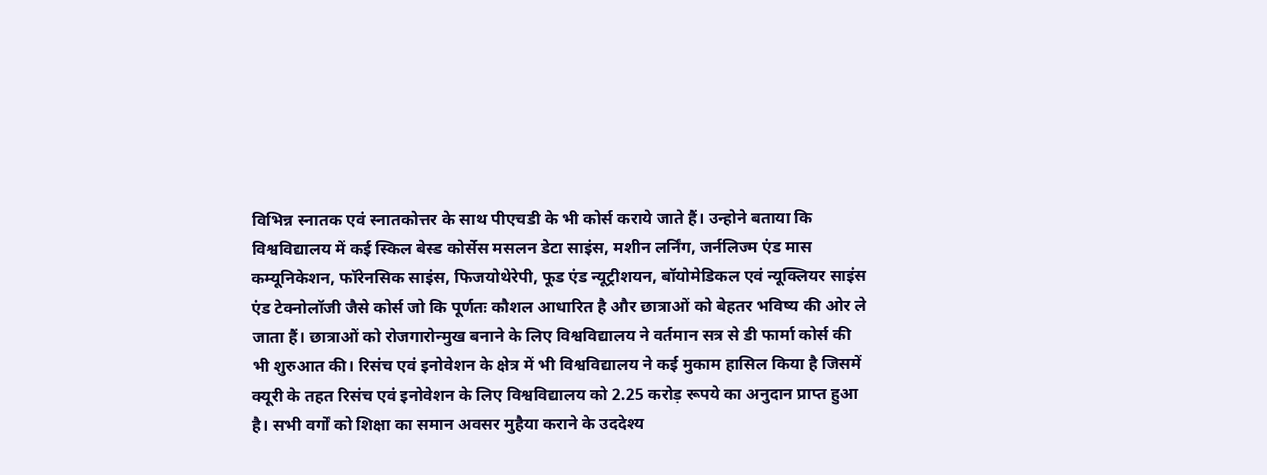विभिन्न स्नातक एवं स्नातकोत्तर के साथ पीएचडी के भी कोर्स कराये जाते हैं। उन्होने बताया कि विश्वविद्यालय में कई स्किल बेस्ड कोर्सेस मसलन डेटा साइंस, मशीन लर्निंग, जर्नलिज्म एंड मास कम्यूनिकेशन, फॉरेनसिक साइंस, फिजयोथेरेपी, फूड एंड न्यूट्रीशयन, बॉयोमेडिकल एवं न्यूक्लियर साइंस एंड टेक्नोलॉजी जैसे कोर्स जो कि पूर्णतः कौशल आधारित है और छात्राओं को बेहतर भविष्य की ओर ले जाता हैं। छात्राओं को रोजगारोन्मुख बनाने के लिए विश्वविद्यालय ने वर्तमान सत्र से डी फार्मा कोर्स की भी शुरुआत की। रिसंच एवं इनोवेशन के क्षेत्र में भी विश्वविद्यालय ने कई मुकाम हासिल किया है जिसमें क्यूरी के तहत रिसंच एवं इनोवेशन के लिए विश्वविद्यालय को 2.25 करोड़ रूपये का अनुदान प्राप्त हुआ है। सभी वर्गों को शिक्षा का समान अवसर मुहैया कराने के उददेश्य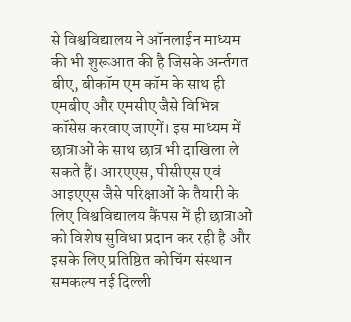से विश्वविद्यालय ने ऑनलाईन माध्यम की भी शुरूआत की है जिसके अर्न्तगत बीए, बीकॉम एम कॉम के साथ ही एमबीए और एमसीए जैसे विभिन्न कॉसेस करवाए जाएगें। इस माध्यम में छात्राओं के साथ छात्र भी दाखिला ले सकते हैं। आरएएस, पीसीएस एवं आइएएस जैसे परिक्षाओं के तैयारी के लिए विश्वविद्यालय कैंपस में ही छात्राओं को विशेष सुविधा प्रदान कर रही है और इसके लिए प्रतिष्ठित कोचिंग संस्थान समकल्प नई दिल्ली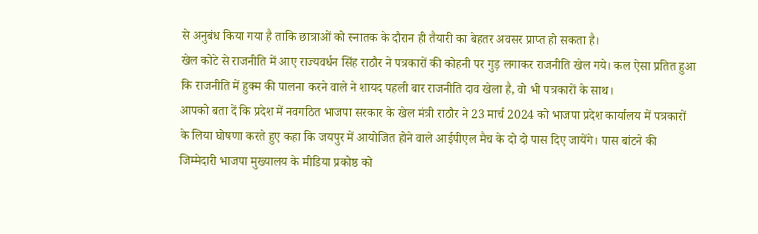से अनुबंध किया गया है ताकि छात्राओं को स्नातक के दौरान ही तैयारी का बेहतर अवसर प्राप्त हो सकता है।
खेल कोटे से राजनीति में आए राज्यवर्धन सिंह राठौर ने पत्रकारों की कोहनी पर गुड़ लगाकर राजनीति खेल गये। कल ऐसा प्रतित हुआ कि राजनीति में हुक्म की पालना करने वाले ने शायद पहली बार राजनीति दाव खेला है, वो भी पत्रकारों के साथ।
आपको बता दें कि प्रदेश में नवगठित भाजपा सरकार के खेल मंत्री राठौर ने 23 मार्च 2024 को भाजपा प्रदेश कार्यालय में पत्रकारों के लिया घोषणा करते हुए कहा कि जयपुर में आयोजित होने वाले आईपीएल मैच के दो दो पास दिए जायेंगे। पास बांटने की जिम्मेदारी भाजपा मुख्यालय के मीडिया प्रकोष्ठ को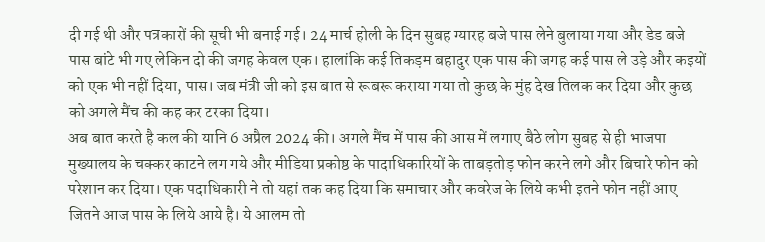दी गई थी और पत्रकारों की सूची भी बनाई गई। 24 मार्च होली के दिन सुबह ग्यारह बजे पास लेने बुलाया गया और डेड बजे पास बांटे भी गए लेकिन दो की जगह केवल एक। हालांकि कई तिकड़म बहादुर एक पास की जगह कई पास ले उड़े और कइयों को एक भी नहीं दिया, पास। जब मंत्री जी को इस बात से रूबरू कराया गया तो कुछ के मुंह देख तिलक कर दिया और कुछ को अगले मैंच की कह कर टरका दिया।
अब बात करते है कल की यानि 6 अप्रैल 2024 की। अगले मैंच में पास की आस में लगाए बैठे लोग सुबह से ही भाजपा मुख्यालय के चक्कर काटने लग गये और मीडिया प्रकोष्ठ के पादाधिकारियों के ताबड़तोड़ फोन करने लगे और बिचारे फोन को परेशान कर दिया। एक पदाधिकारी ने तो यहां तक कह दिया कि समाचार और कवरेज के लिये कभी इतने फोन नहीं आए जितने आज पास के लिये आये है। ये आलम तो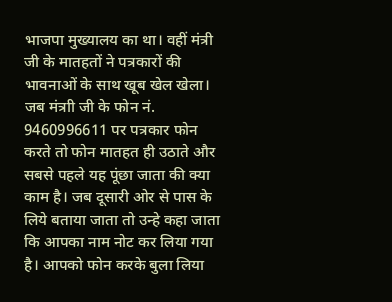भाजपा मुख्यालय का था। वहीं मंत्री जी के मातहतों ने पत्रकारों की भावनाओं के साथ खूब खेल खेला। जब मंत्राी जी के फोन नं. 9460996611 पर पत्रकार फोन करते तो फोन मातहत ही उठाते और सबसे पहले यह पूंछा जाता की क्या काम है। जब दूसारी ओर से पास के लिये बताया जाता तो उन्हे कहा जाता कि आपका नाम नोट कर लिया गया है। आपको फोन करके बुला लिया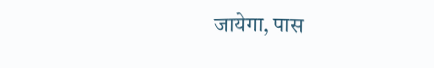जायेगा, पास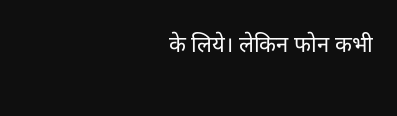के लिये। लेकिन फोन कभी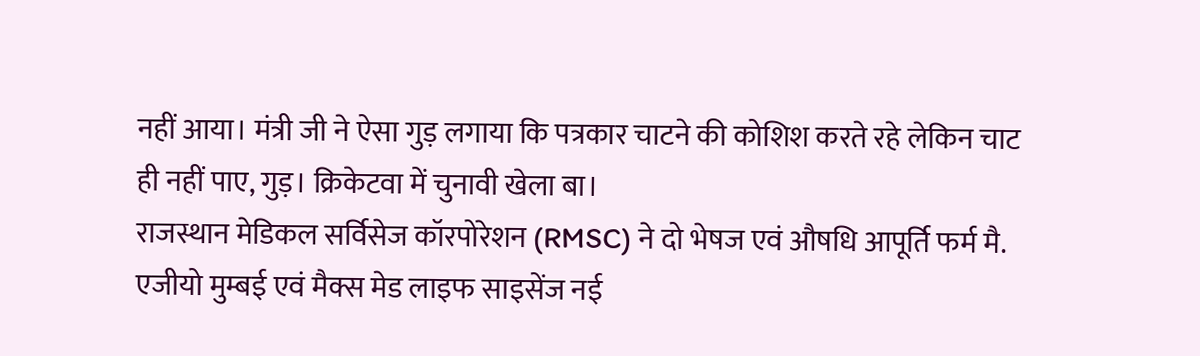नहीं आया। मंत्री जी ने ऐसा गुड़ लगाया कि पत्रकार चाटने की कोशिश करते रहे लेकिन चाट ही नहीं पाए, गुड़। क्रिकेटवा में चुनावी खेला बा।
राजस्थान मेडिकल सर्विसेज कॉरपोरेशन (RMSC) ने दो भेषज एवं औषधि आपूर्ति फर्म मै. एजीयो मुम्बई एवं मैक्स मेड लाइफ साइसेंज नई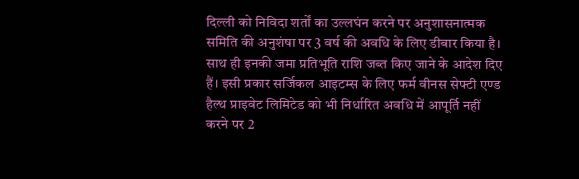दिल्ली को निविदा शर्तों का उल्लघंन करने पर अनुशासनात्मक समिति की अनुशंषा पर 3 वर्ष की अवधि के लिए डीबार किया है। साथ ही इनकी जमा प्रतिभूति राशि जब्त किए जाने के आदेश दिए हैं। इसी प्रकार सर्जिकल आइटम्स के लिए फर्म वीनस सेफ्टी एण्ड हैल्थ प्राइवेट लिमिटेड को भी निर्धारित अवधि में आपूर्ति नहीं करने पर 2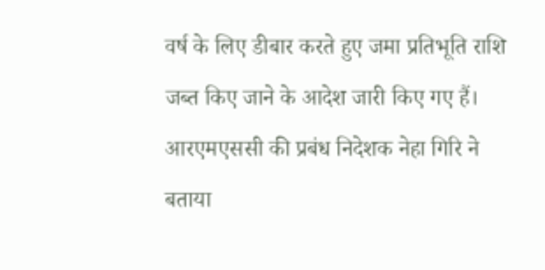वर्ष के लिए डीबार करते हुए जमा प्रतिभूति राशि जब्त किए जाने के आदेश जारी किए गए हैं।
आरएमएससी की प्रबंध निदेशक नेहा गिरि ने बताया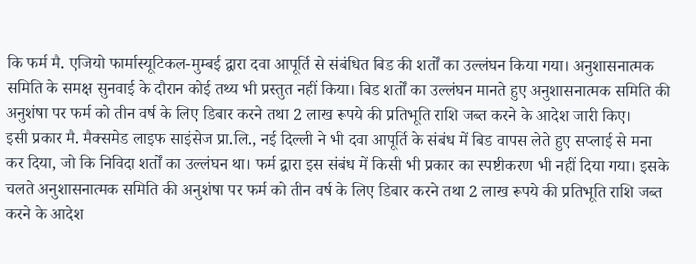कि फर्म मै. एजियो फार्मास्यूटिकल-मुम्बई द्वारा दवा आपूर्ति से संबंधित बिड की शर्तों का उल्लंघन किया गया। अनुशासनात्मक समिति के समक्ष सुनवाई के दौरान कोई तथ्य भी प्रस्तुत नहीं किया। बिड शर्तों का उल्लंघन मानते हुए अनुशासनात्मक समिति की अनुशंषा पर फर्म को तीन वर्ष के लिए डिबार करने तथा 2 लाख रूपये की प्रतिभूति राशि जब्त करने के आदेश जारी किए।
इसी प्रकार मै. मैक्समेड लाइफ साइंसेज प्रा.लि., नई दिल्ली ने भी दवा आपूर्ति के संबंध में बिड वापस लेते हुए सप्लाई से मना कर दिया, जो कि निविदा शर्तों का उल्लंघन था। फर्म द्वारा इस संबंध में किसी भी प्रकार का स्पष्टीकरण भी नहीं दिया गया। इसके चलते अनुशासनात्मक समिति की अनुशंषा पर फर्म को तीन वर्ष के लिए डिबार करने तथा 2 लाख रूपये की प्रतिभूति राशि जब्त करने के आदेश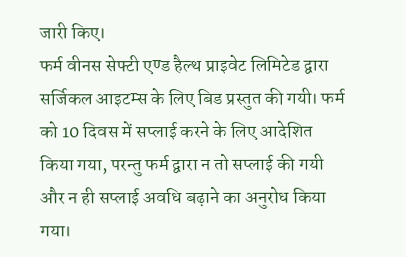जारी किए।
फर्म वीनस सेफ्टी एण्ड हैल्थ प्राइवेट लिमिटेड द्वारा सर्जिकल आइटम्स के लिए बिड प्रस्तुत की गयी। फर्म को 10 दिवस में सप्लाई करने के लिए आदेशित किया गया, परन्तु फर्म द्वारा न तो सप्लाई की गयी और न ही सप्लाई अवधि बढ़ाने का अनुरोध किया गया।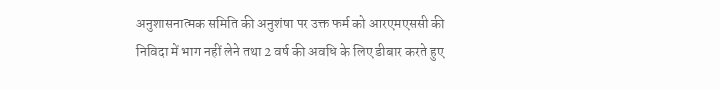अनुशासनात्मक समिति की अनुशंषा पर उक्त फर्म को आरएमएससी की निविदा में भाग नहीं लेने तथा 2 वर्ष की अवधि के लिए डीबार करते हुए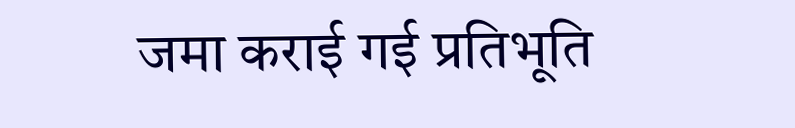जमा कराई गई प्रतिभूति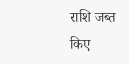राशि जब्त किए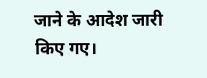जाने के आदेश जारी किए गए।